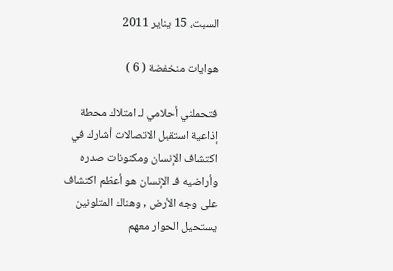السبت، 15 يناير 2011

هوايات منخفضة ( 6 )

فتحملني أحلامي لـ امتلاك محطة إذاعية استقبل الاتصالات أشارك في اكتشاف الإنسان ومكنونات صدره وأراضيه فـ الإنسان هو أعظم اكتشاف على وجه الأرض , وهناك المتلونين يستحيل الحوار معهم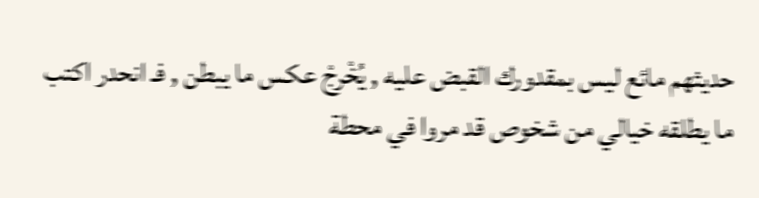حديثهم مائع ليس بمقدورك القبض عليه , يُخْرِجْ عكس ما يبطن , فـ انحدر اكتب ما يطلقه خيالي من شخوص قد مروا في محطة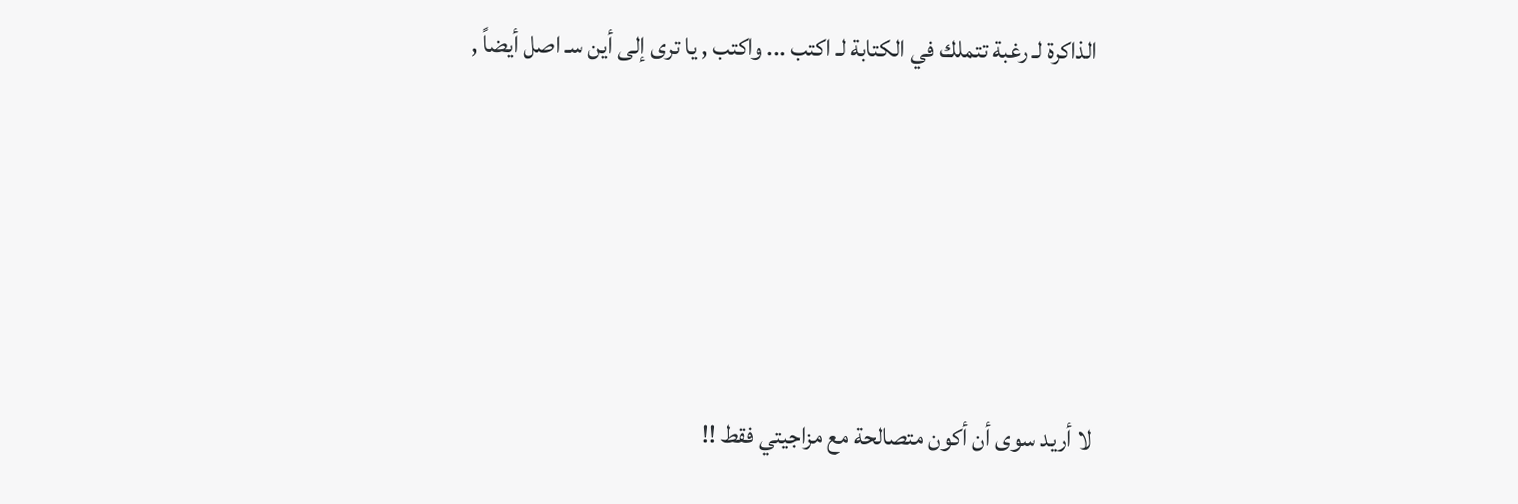الذاكرة لـ رغبة تتملك في الكتابة لـ اكتب ... واكتب , يا ترى إلى أين سـ اصل أيضاً ,







لا أريد سوى أن أكون متصالحة مع مزاجيتي فقط !!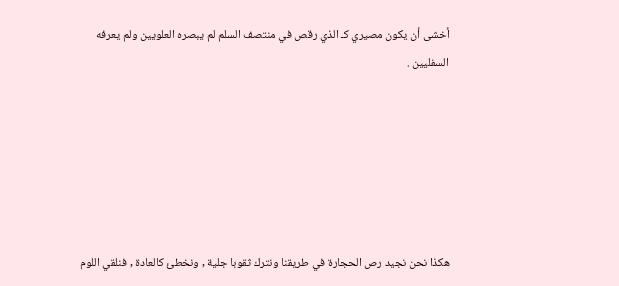أخشى أن يكون مصيري كـ الذي رقص في منتصف السلم لم يبصره العلويين ولم يعرفه السفليين .






هكذا نحن نجيد رص الحجارة في طريقنا ونترك ثقوبا جلية , ونخطئ كالعادة , فنلقي اللوم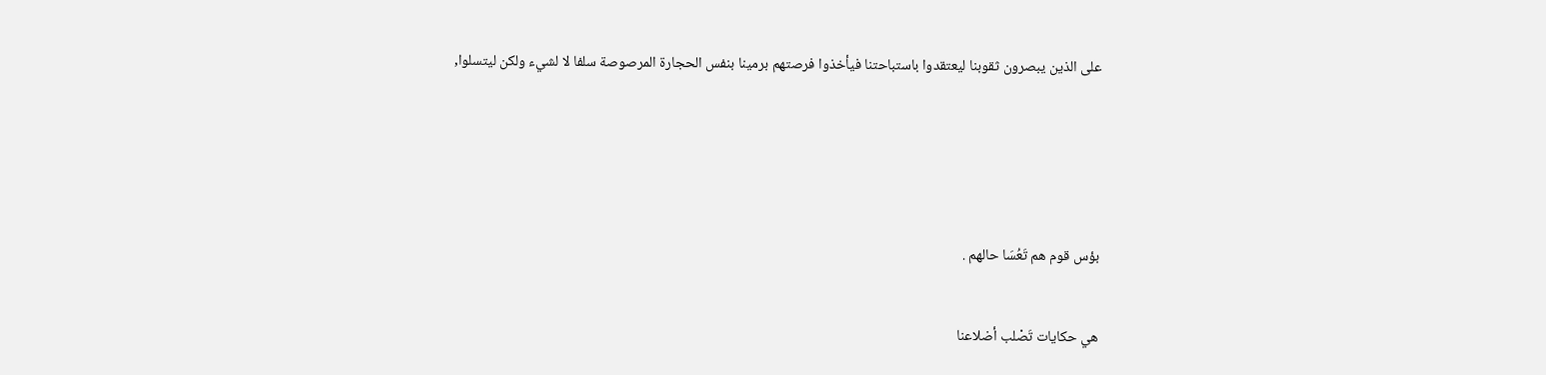على الذين يبصرون ثقوبنا ليعتقدوا باستباحتنا فيأخذوا فرصتهم برمينا بنفس الحجارة المرصوصة سلفا لا لشيء ولكن ليتسلوا,






بؤس قوم هم تَعُسَا حالهم .


هي حكايات تَصْلب أضلاعنا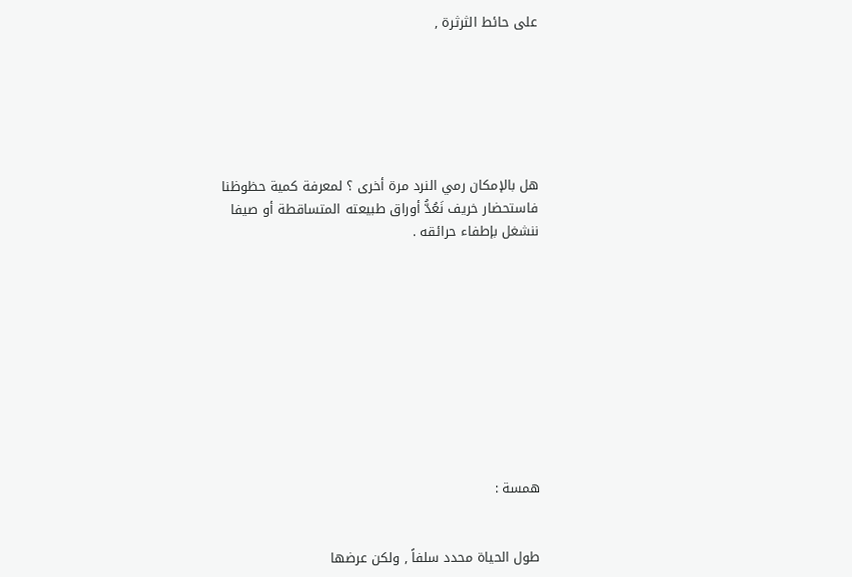على حائط الثرثرة ,






هل بالإمكان رمي النرد مرة أخرى ؟ لمعرفة كمية حظوظنا فاستحضار خريف نَعُدُّ أوراق طبيعته المتساقطة أو صيفا ننشغل بإطفاء حرائقه .










همسة :


طول الحياة محدد سلفاً , ولكن عرضها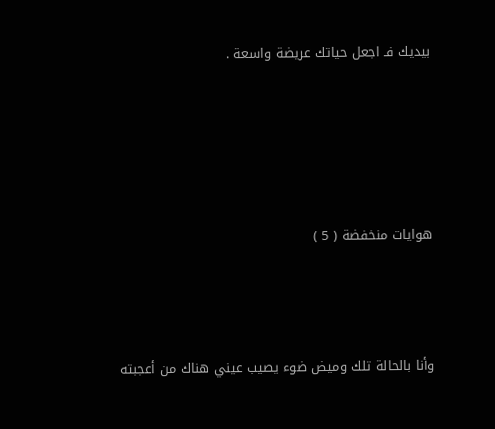بيديك فـ اجعل حياتك عريضة واسعة .






هوايات منخفضة ( 5 )




وأنا بالحالة تلك وميض ضوء يصيب عيني هناك من أعجبته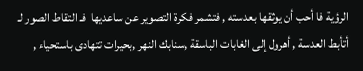الرؤية فا أحب أن يوثقها بعدسته , فتشمر فكرة التصوير عن ساعديها  فـ التقاط الصور لـ أتأبط العدسة , أهرول إلى الغابات الباسقة ,سنابك النهر ,بحيرات تتهادى باستحياء ,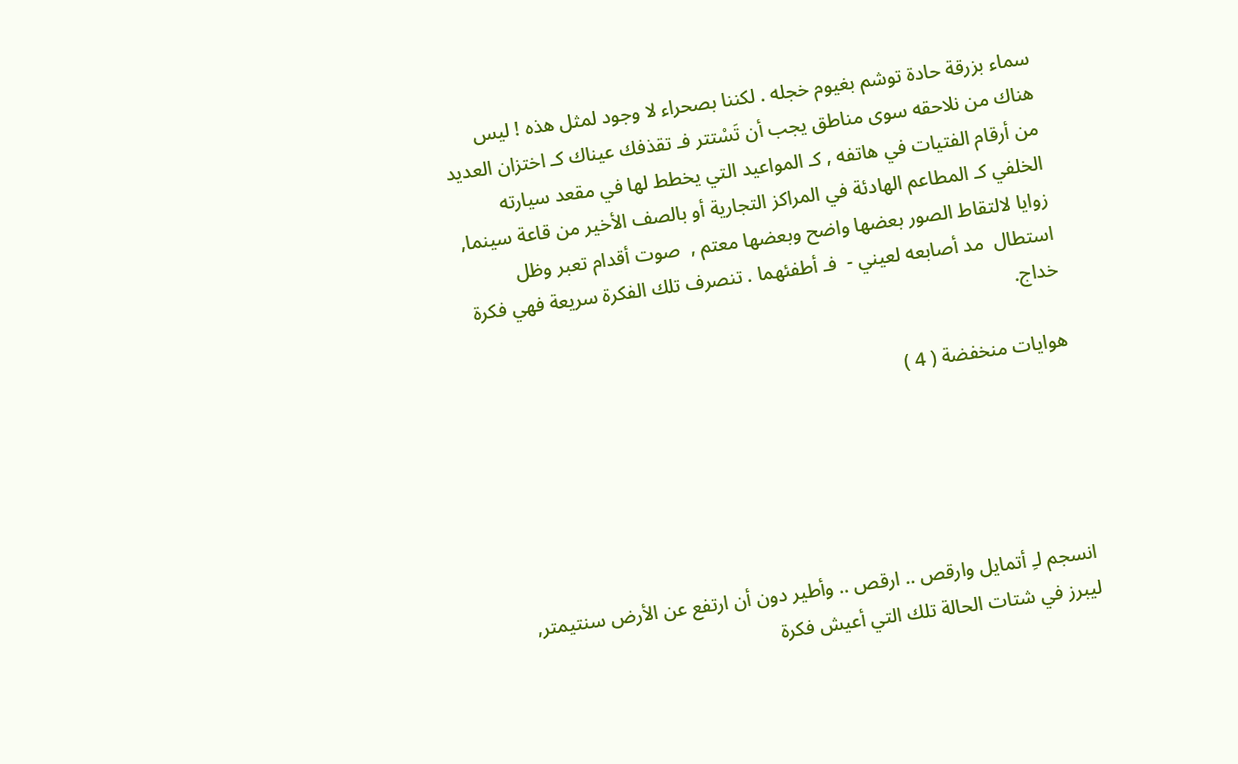سماء بزرقة حادة توشم بغيوم خجله . لكننا بصحراء لا وجود لمثل هذه ! ليس هناك من نلاحقه سوى مناطق يجب أن تَسْتتر فـ تقذفك عيناك كـ اختزان العديد من أرقام الفتيات في هاتفه , كـ المواعيد التي يخطط لها في مقعد سيارته الخلفي كـ المطاعم الهادئة في المراكز التجارية أو بالصف الأخير من قاعة سينما, زوايا لالتقاط الصور بعضها واضح وبعضها معتم ,  صوت أقدام تعبر وظل استطال  مد أصابعه لعيني -  فـ أطفئهما . تنصرف تلك الفكرة سريعة فهي فكرة خداج.

هوايات منخفضة ( 4 )





انسجم لـِ أتمايل وارقص .. ارقص .. وأطير دون أن ارتفع عن الأرض سنتيمتر, ليبرز في شتات الحالة تلك التي أعيش فكرة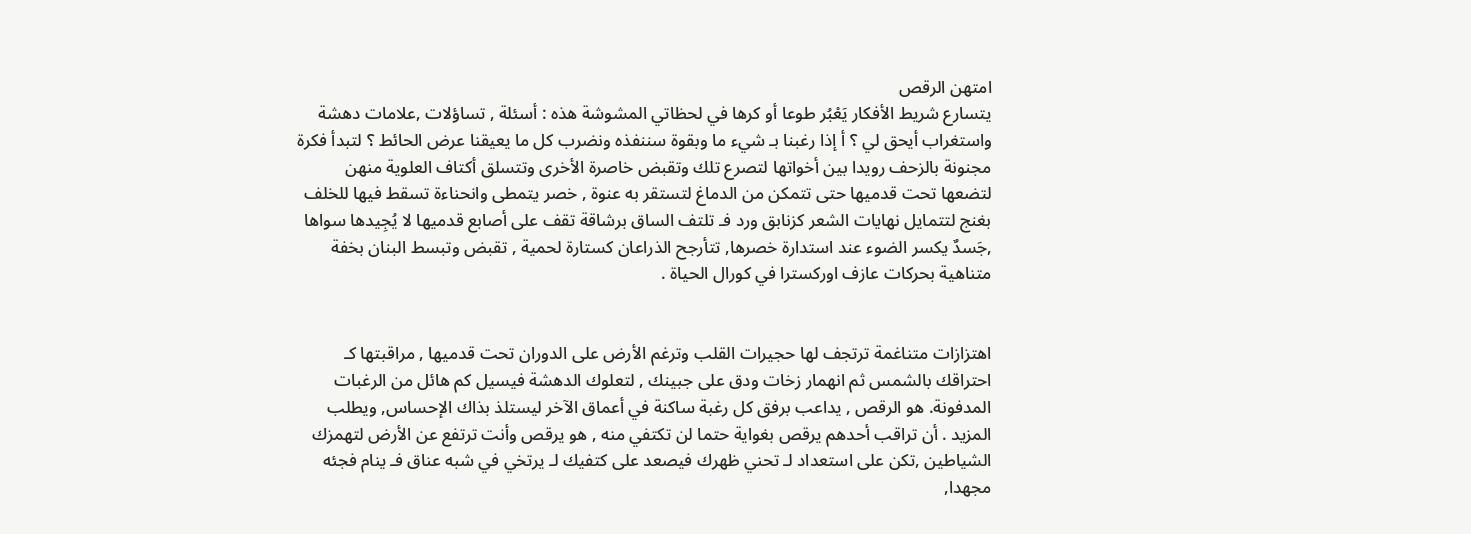امتهن الرقص
يتسارع شريط الأفكار يَعْبُر طوعا أو كرها في لحظاتي المشوشة هذه : أسئلة , تساؤلات ,علامات دهشة واستغراب أيحق لي ؟ أ إذا رغبنا بـ شيء ما وبقوة سننفذه ونضرب كل ما يعيقنا عرض الحائط ؟ لتبدأ فكرة مجنونة بالزحف رويدا بين أخواتها لتصرع تلك وتقبض خاصرة الأخرى وتتسلق أكتاف العلوية منهن لتضعها تحت قدميها حتى تتمكن من الدماغ لتستقر به عنوة , خصر يتمطى وانحناءة تسقط فيها للخلف بغنج لتتمايل نهايات الشعر كزنابق ورد فـ تلتف الساق برشاقة تقف على أصابع قدميها لا يُجِيدها سواها ,جَسدٌ يكسر الضوء عند استدارة خصرها, تتأرجح الذراعان كستارة لحمية , تقبض وتبسط البنان بخفة متناهية بحركات عازف اوركسترا في كورال الحياة .


اهتزازات متناغمة ترتجف لها حجيرات القلب وترغم الأرض على الدوران تحت قدميها , مراقبتها كـ احتراقك بالشمس ثم انهمار زخات ودق على جبينك , لتعلوك الدهشة فيسيل كم هائل من الرغبات المدفونة. هو الرقص , يداعب برفق كل رغبة ساكنة في أعماق الآخر ليستلذ بذاك الإحساس, ويطلب المزيد . أن تراقب أحدهم يرقص بغواية حتما لن تكتفي منه , هو يرقص وأنت ترتفع عن الأرض لتهمزك الشياطين ,تكن على استعداد لـ تحني ظهرك فيصعد على كتفيك لـ يرتخي في شبه عناق فـ ينام فجئه مجهدا,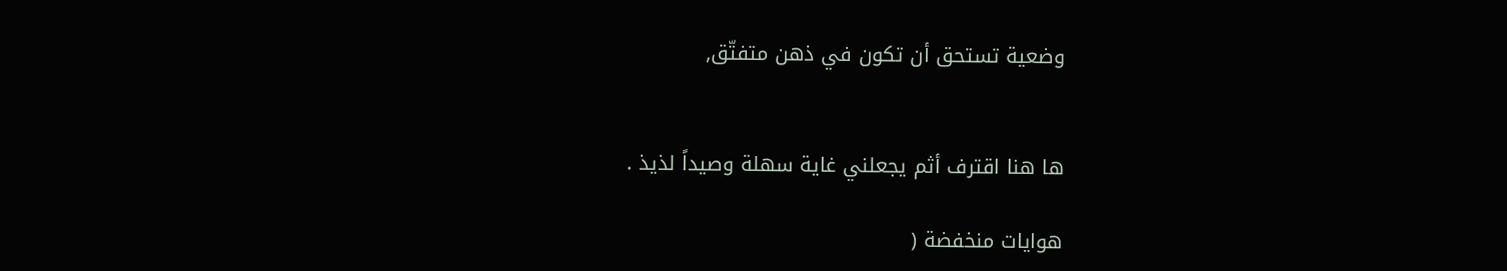وضعية تستحق أن تكون في ذهن متفتّق,


ها هنا اقترف أثم يجعلني غاية سهلة وصيداً لذيذ .

هوايات منخفضة (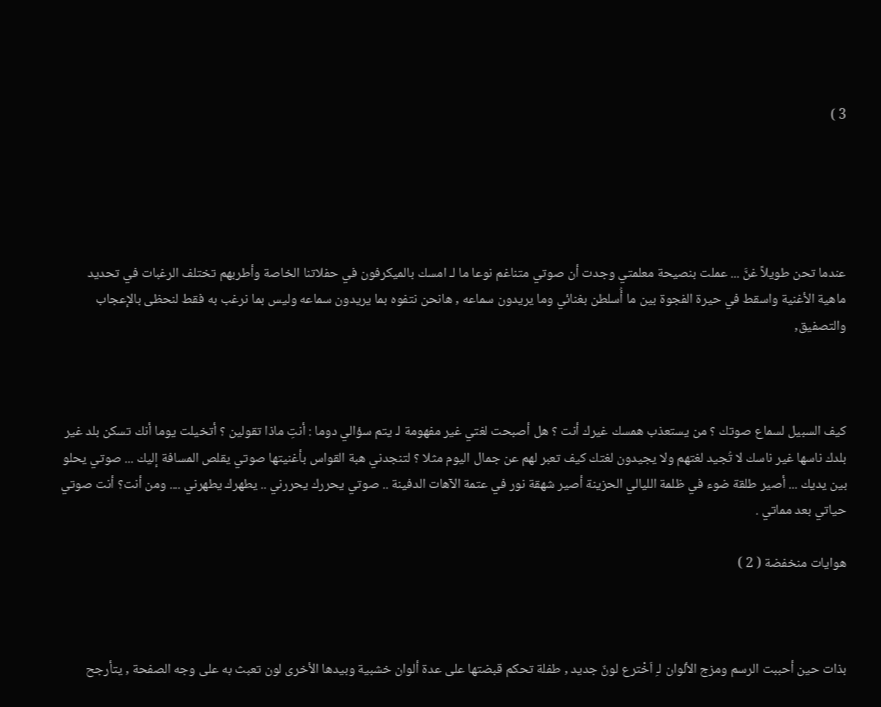3 )





عندما تحن طويلاً غنَّ ... عملت بنصيحة معلمتي وجدت أن صوتي متناغم نوعا ما لـ امسك بالميكرفون في حفلاتنا الخاصة وأطربهم تختلف الرغبات في تحديد ماهية الأغنية واسقط في حيرة الفجوة بين ما أُسلطن بغنائي وما يريدون سماعه , هانحن نتفوه بما يريدون سماعه وليس بما نرغب به فقط لنحظى بالإعجاب والتصفيق,



كيف السبيل لسماع صوتك ؟ من يستعذب همسك غيرك أنت ؟ هل أصبحت لغتي غير مفهومة لـ يتم سؤالي دوما : أنتِ ماذا تقولين ؟ أتخيلت يوما أنك تسكن بلد غير بلدك ناسها غير ناسك لا تُجيد لغتهم ولا يجيدون لغتك كيف تعبر لهم عن جمال اليوم مثلا ؟ لتنجدني هبة القواس بأغنيتها صوتي يقلص المسافة إليك ... صوتي يحلو بين يديك ... أصير طلقة ضوء في ظلمة الليالي الحزينة أصير شهقة نور في عتمة الآهات الدفينة .. صوتي يحررك يحررني .. يطهرك يطهرني .... ومن أنت؟ أنت صوتي حياتي بعد مماتي .

هوايات منخفضة ( 2 )



بذات حين أحببت الرسم ومزج الألوان لـِ اَخْترع لونٌ جديد , طفلة تحكم قبضتها على عدة ألوان خشبية وبيدها الأخرى لون تعبث به على وجه الصفحة , يتأرجح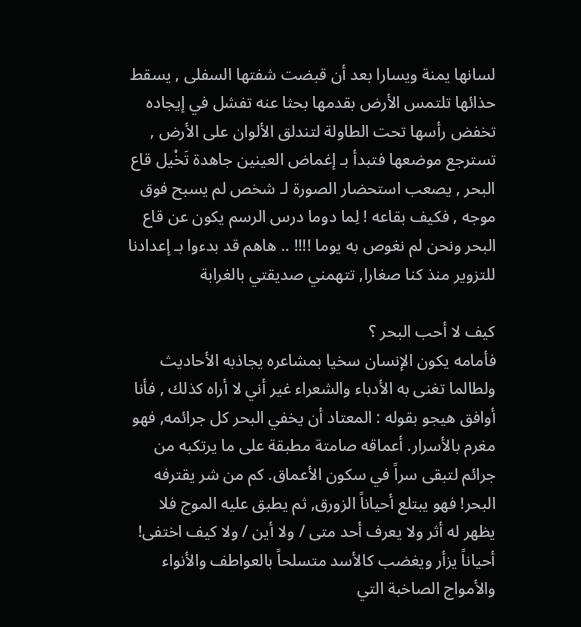لسانها يمنة ويسارا بعد أن قبضت شفتها السفلى , يسقط حذائها تلتمس الأرض بقدمها بحثا عنه تفشل في إيجاده تخفض رأسها تحت الطاولة لتندلق الألوان على الأرض , تسترجع موضعها فتبدأ بـ إغماض العينين جاهدة تَخْيل قاع البحر , يصعب استحضار الصورة لـ شخص لم يسبح فوق موجه , فكيف بقاعه ! لِما دوما درس الرسم يكون عن قاع البحر ونحن لم نغوص به يوما !!!! .. هاهم قد بدءوا بـ إعدادنا للتزوير منذ كنا صغارا, تتهمني صديقتي بالغرابة

كيف لا أحب البحر ؟
فأمامه يكون الإنسان سخيا بمشاعره يجاذبه الأحاديث ولطالما تغنى به الأدباء والشعراء غير أني لا أراه كذلك , فأنا أوافق هيجو بقوله : المعتاد أن يخفي البحر كل جرائمه, فهو مغرم بالأسرار. أعماقه صامتة مطبقة على ما يرتكبه من جرائم لتبقى سراً في سكون الأعماق. كم من شر يقترفه البحر! فهو يبتلع أحياناً الزورق, ثم يطبق عليه الموج فلا يظهر له أثر ولا يعرف أحد متى / ولا أين / ولا كيف اختفى! أحياناً يزأر ويغضب كالأسد متسلحاً بالعواطف والأنواء والأمواج الصاخبة التي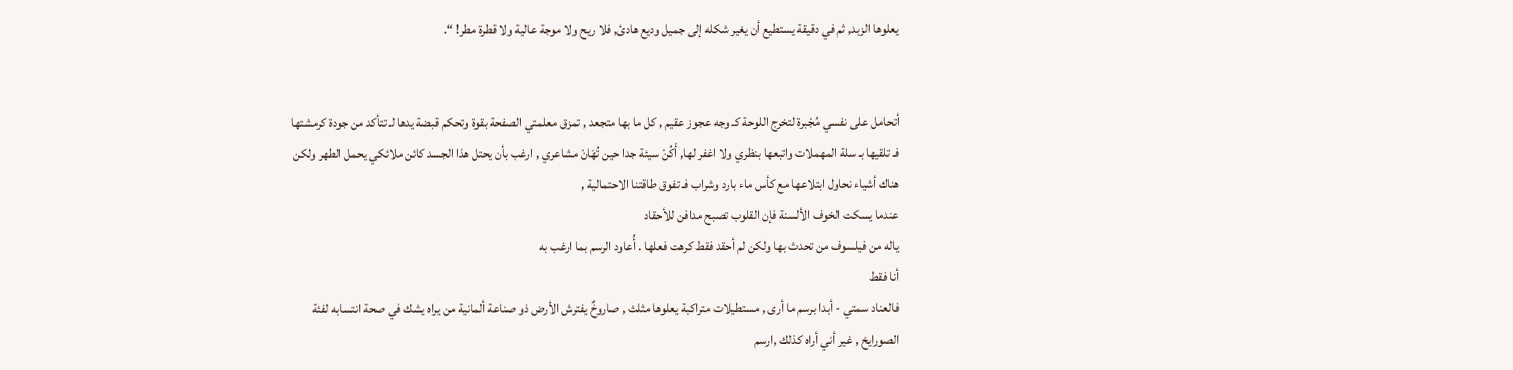يعلوها الزبد, ثم في دقيقة يستطيع أن يغير شكله إلى جميل وديع هادئ, فلا ريح ولا موجة عالية ولا قطرة مطر! “.


أتحامل على نفسي مُجْبرة لتخرج اللوحة كـ وجه عجوز عقيم , كل ما بها متجعد , تمزق معلمتي الصفحة بقوة وتحكم قبضة يدها لـ تتأكد من جودة كرمشتها فـ تلقيها بـ سلة المهملات واتبعها بنظري ولا اغفر لها, أَكُنْ سيئة جدا حين تُهَانْ مشاعري , ارغب بأن يحتل هذا الجسد كائن ملائكي يحمل الطهر ولكن هناك أشياء نحاول ابتلاعها مع كأس ماء بارد وشراب فـ تفوق طاقتنا الاحتمالية ,
عندما يسكت الخوف الألسنة فإن القلوب تصبح مدافن للأحقاد
ياله من فيلسوف من تحدث بها ولكن لم أحقد فقط كرهت فعلها . أُعاود الرسم بما ارغب به
أنا فقط
فالعناد سمتي - أبدا برسم ما أرى , مستطيلات متراكبة يعلوها مثلث , صاروخٌ يفترش الأرض ذو صناعة ألمانية من يراه يشك في صحة انتسابه لفئة الصورايخ , غير أني أراه كذلك ,ارسم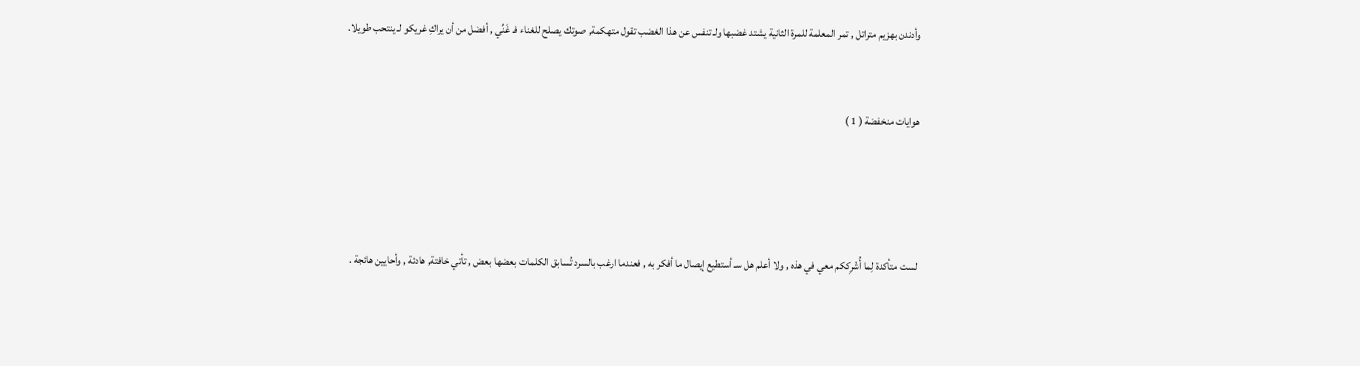وأدندن بهزيم متراتل , تمر المعلمة للمرة الثانية يشتد غضبها ولـ تنفس عن هذا الغضب تقول متهكمة, صوتك يصلح للغناء فـ غَنِّي , أفضل من أن يراكِ غريكو لـ ينتحب طويلا.


هوايات منخفضة ( 1 )




لست متأكدة لِما أُشْرِككم معي في هذه , ولا أعلم هل سـ أستطيع إيصال ما أفكر به , فعندما ارغب بالسرد تُسابق الكلمات بعضها بعض , تأتي خافتة, هادئة , وأحايين هائجة .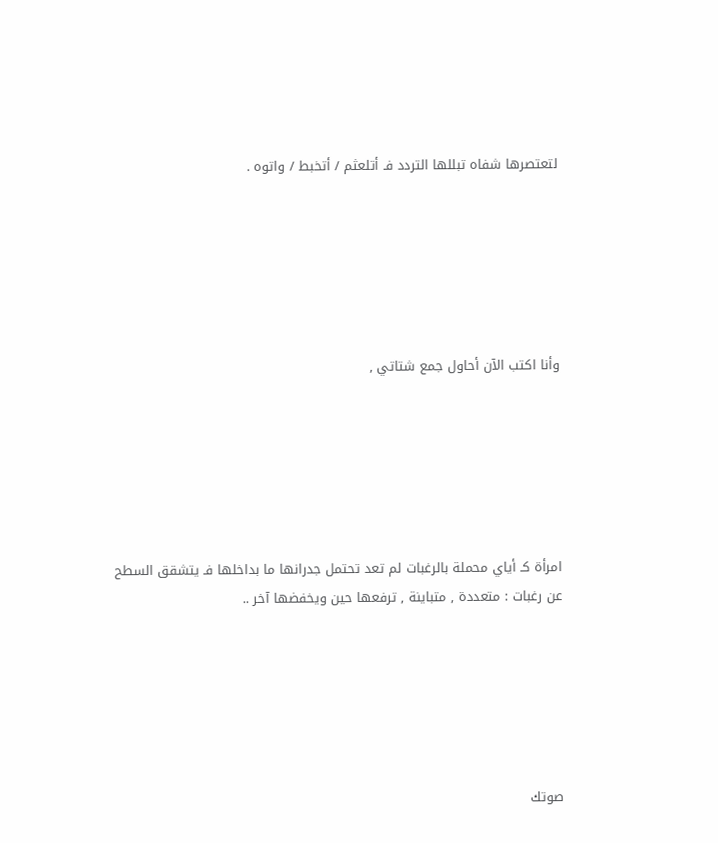لتعتصرها شفاه تبللها التردد فـ أتلعثم / أتخبط / واتوه .






وأنا اكتب الآن أحاول جمع شتاتي ,






امرأة كـ أياي محملة بالرغبات لم تعد تحتمل جدرانها ما بداخلها فـ يتشقق السطح عن رغبات : متعددة , متباينة , ترفعها حين ويخفضها آخر ..






صوتك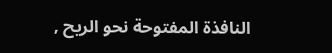النافذة المفتوحة نحو الريح ,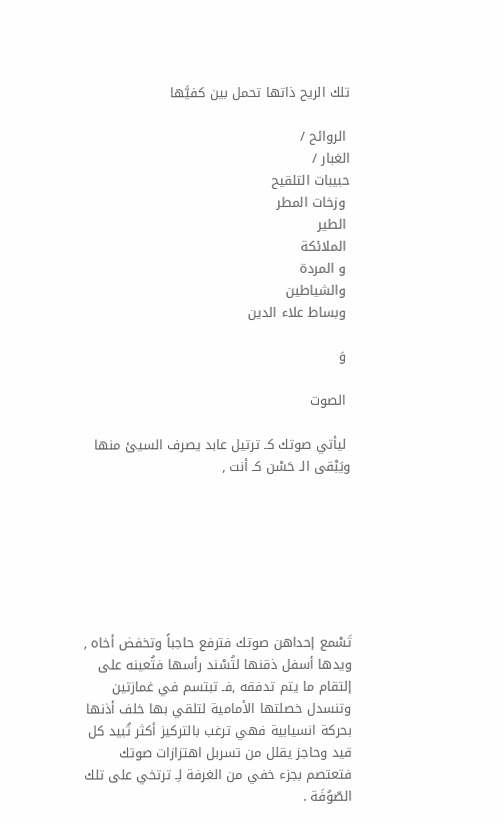تلك الريح ذاتها تحمل بين كفيَّها

 الروائح /
الغبار /
حبيبات التلقيح
 وزخات المطر
 الطير
 الملائكة
 و المردة
 والشياطين
 وبساط علاء الدين

 وَ

 الصوت

 ليأتي صوتك كـ ترتيل عابد يصرف السيئ منها ويَبْقى الـ حَسْن كـ أنت ,







تَسْمع إحداهن صوتك فترفع حاجباً وتخفض أخاه , ويدها أسفل ذقنها لتُسْند رأسها فتُعينه على إلتقام ما يتم تدفقه ,فـ تبتسم في غمازتين وتنسدل خصلتها الأمامية لتلقي بها خلف أذنها بحركة انسيابية فهي ترغب بالتركيز أكثر تُبيد كل قيد وحاجز يقلل من تسربل اهتزازات صوتك فتعتصم بجزء خفي من الغرفة لِـ ترتخي على تلك الصّوُفَة .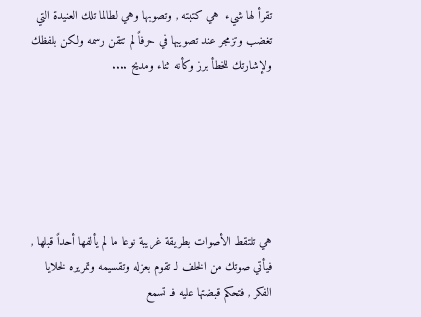تقرأ لها شيء  هي كتبته , وتصوبها وهي لطالما تلك العنيدة التي تغضب وتزمجر عند تصويبها في حرفاً لم تتقن رسمه ولكن بلفظك ولإشارتك للخطأ برز وكأنه ثناء ومديح ....






هي تلتقط الأصوات بطريقة غريبة نوعا ما لم يألفها أحداً قبلها , فيأتي صوتك من الخلف لـ تقوم بعزله وتقسيمه وتمريره لخلايا الفكر , فتحكم قبضتها عليه فـ تسمع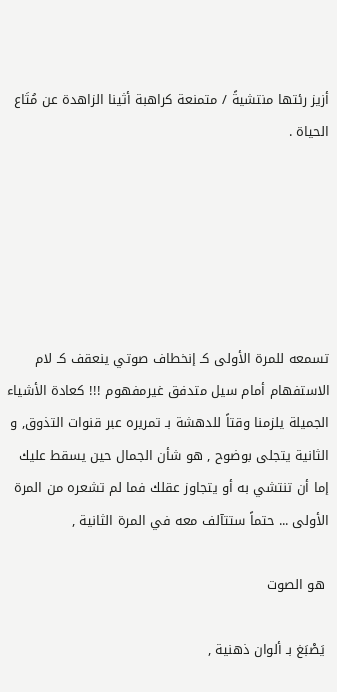أزيز رئتها منتشيةً / متمنعة كراهبة أثينا الزاهدة عن مُتَاع الحياة .






تسمعه للمرة الأولى كـ إنخطاف صوتي ينعقف كـ لام الاستفهام أمام سيل متدفق غيرمفهوم !!! كعادة الأشياء الجميلة يلزمنا وقتاً للدهشة بـ تمريره عبر قنوات التذوق, و الثانية يتجلى بوضوح , هو شأن الجمال حين يسقط عليك إما أن تنتشي به أو يتجاوز عقلك فما لم تشعره من المرة الأولى ... حتماً ستتآلف معه في المرة الثانية ,

 هو الصوت

 يَصْبَغ بـ ألوان ذهنية ,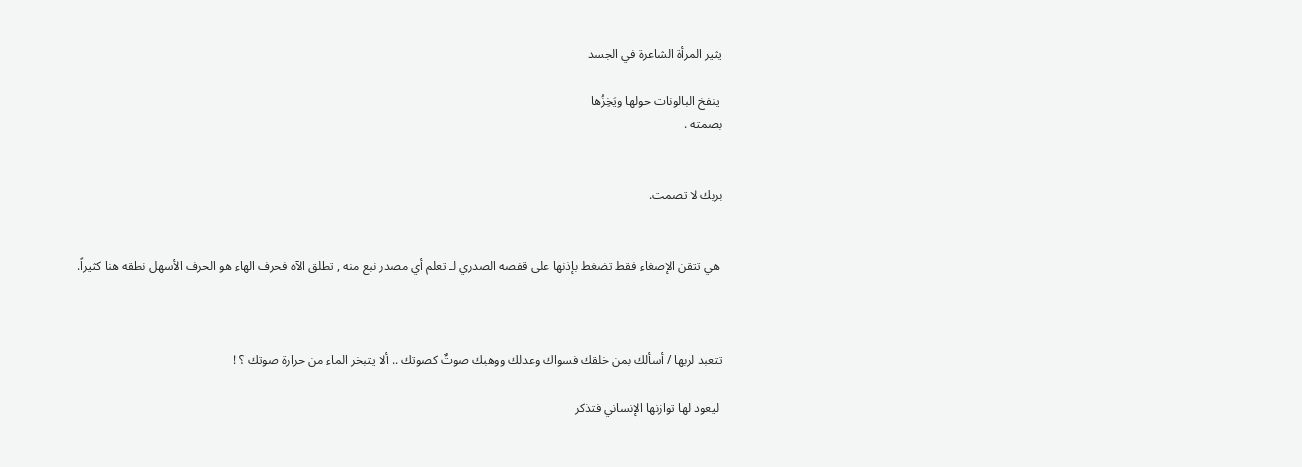يثير المرأة الشاعرة في الجسد

 ينفخ البالونات حولها ويَخِزُها
بصمته .


بربك لا تصمت.


 هي تتقن الإصغاء فقط تضغط بإذنها على قفصه الصدري لـ تعلم أي مصدر نبع منه , تطلق الآه فحرف الهاء هو الحرف الأسهل نطقه هنا كثيراً.



تتعبد لربها / أسألك بمن خلقك فسواك وعدلك ووهبك صوتٌ كصوتك .. ألا يتبخر الماء من حرارة صوتك ؟ !

 ليعود لها توازنها الإنساني فتذكر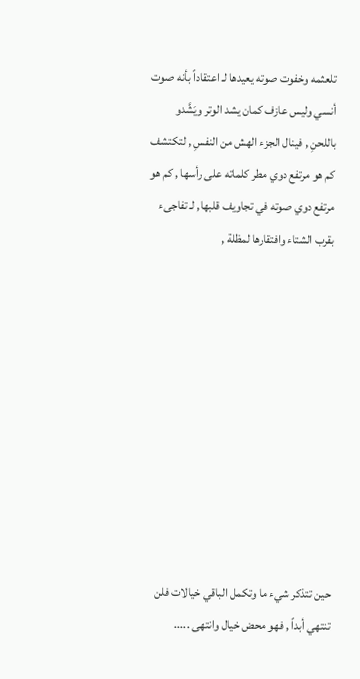تلعثمه وخفوت صوته يعيدها لـ اعتقاداً بأنه صوت أنسي وليس عازف كمان يشد الوتر ويَشَّدو باللحنِ , فينال الجزء الهش من النفسِ , لتكتشف كم هو مرتفع دوي مطر كلماته على رأسها , كم هو مرتفع دوي صوته في تجاويف قلبها, لـ تفاجىء بقرب الشتاء وافتقارها لمظلة ,










حين تتذكر شيء ما وتكمل الباقي خيالات فلن تنتهي أبداً , فهو محض خيال وانتهى .....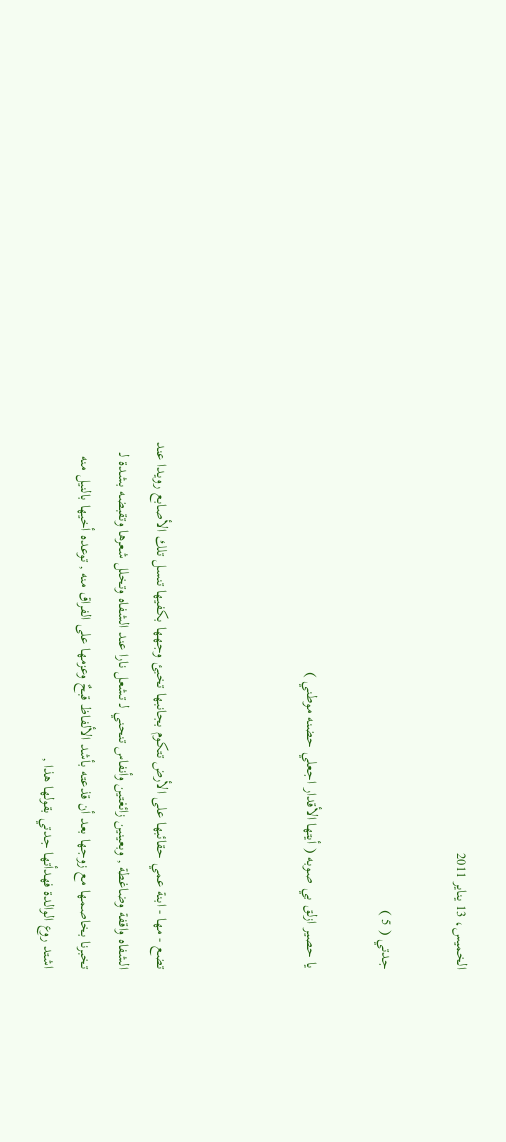الخميس، 13 يناير 2011

جدتي ( 5 )

يا حصير ازلق بي صوبه ( أيتها الأقدار اجعلي حضنه موطني )



تضع - مها - ابنة عمي حقائبها على الأرض تتكوم بجانبها تخبئ وجهها بكفيها تنسل تلك الأصابع رويدا عند الشفاه واقفة وضاغطة , وبعينين زائغتين وأنفاس تنحني لـ تشعل نارا عند الشفاه وتخلل شعرها وتقبضه بشدة لـ تخبرنا بخاصمها مع زوجها بعد أن قذعته بأشد الألفاظ قبحٌ وعزمها على الفراق منه , توعده أخيها بالنيل منه اشتد روع الوالدة فهدأتها جدتي بقولها هذا ,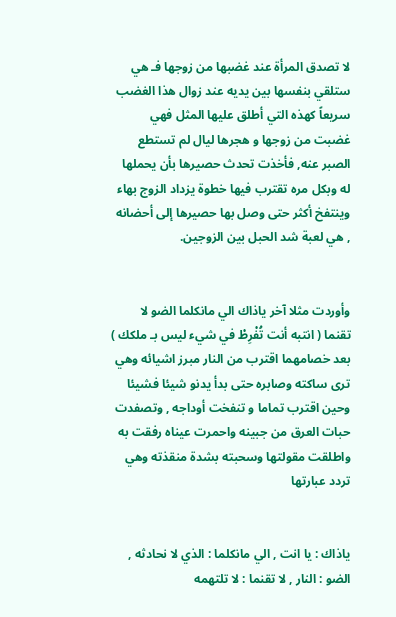لا تصدق المرأة عند غضبها من زوجها فـ هي ستلقي بنفسها بين يديه عند زوال هذا الغضب سريعاً كهذه التي أطلق عليها المثل فهي غضبت من زوجها و هجرها ليال لم تستطع الصبر عنه, فأخذت تحدث حصيرها بأن يحملها له وبكل مره تقترب فيها خطوة يزداد الزوج بهاء وينتفخ أكثر حتى وصل بها حصيرها إلى أحضانه , هي لعبة شد الحبل بين الزوجين.


وأوردت مثلا آخر ياذاك الي مانكلما الضو لا تقنما ( انتبه أنت تُفْرِطْ في شيء ليس بـ ملكك ) بعد خصامهما اقترب من النار مبرز اشيائه وهي ترى ساكته وصابره حتى بدأ يدنو شيئا فشيئا وحين اقترب تماما و تنفخت أوداجه , وتصفدت حبات العرق من جبينه واحمرت عيناه رفقت به واطلقت مقولتها وسحبته بشدة منقذته وهي تردد عبارتها


ياذاك : يا انت , الي مانكلما : الذي لا نحادثه , الضو : النار , لا تقنما : لا تلتهمه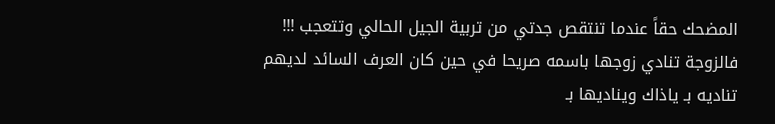المضحك حقاً عندما تنتقص جدتي من تربية الجيل الحالي وتتعجب !!! فالزوجة تنادي زوجها باسمه صريحا في حين كان العرف السائد لديهم تناديه بـ ياذاك ويناديها بـ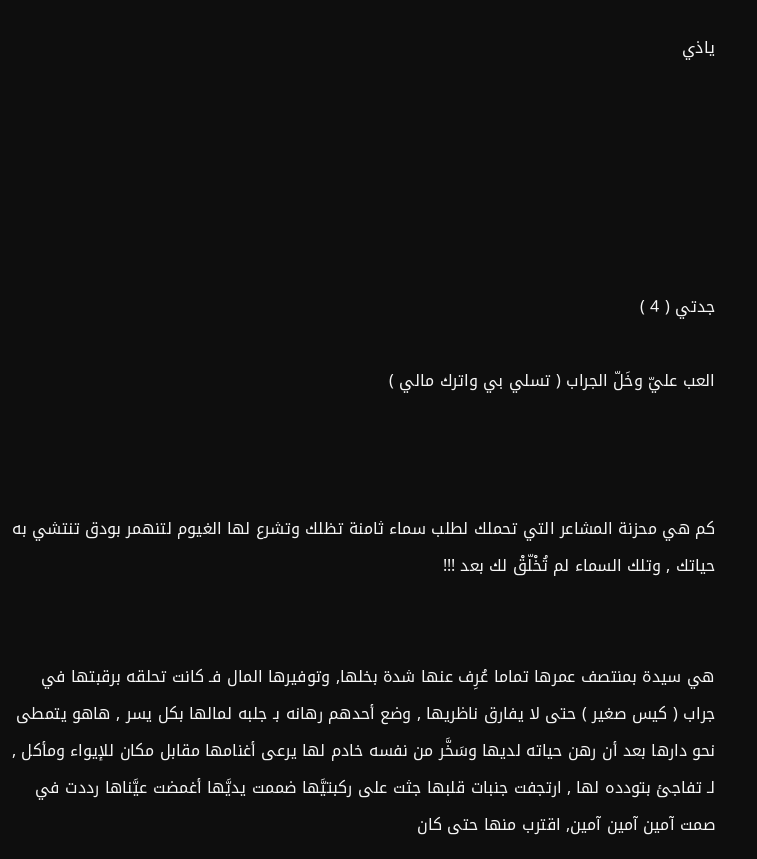ياذي






جدتي ( 4 )

العب عليّ وخَلّ الجراب ( تسلي بي واترك مالي )



كم هي محزنة المشاعر التي تحملك لطلب سماء ثامنة تظلك وتشرع لها الغيوم لتنهمر بودق تنتشي به حياتك , وتلك السماء لم تُخْلّقْ لك بعد !!!


هي سيدة بمنتصف عمرها تماما عُرِف عنها شدة بخلها, وتوفيرها المال فـ كانت تحلقه برقبتها في جراب ( كيس صغير ) حتى لا يفارق ناظريها , وضع أحدهم رهانه بـ جلبه لمالها بكل يسر , هاهو يتمطى نحو دارها بعد أن رهن حياته لديها وسَخَّر من نفسه خادم لها يرعى أغنامها مقابل مكان للإيواء ومأكل , لـ تفاجئ بتودده لها , ارتجفت جنبات قلبها جثت على ركبتيَّها ضممت يديَّها أغمضت عيَّناها رددت في صمت آمين آمين آمين, اقترب منها حتى كان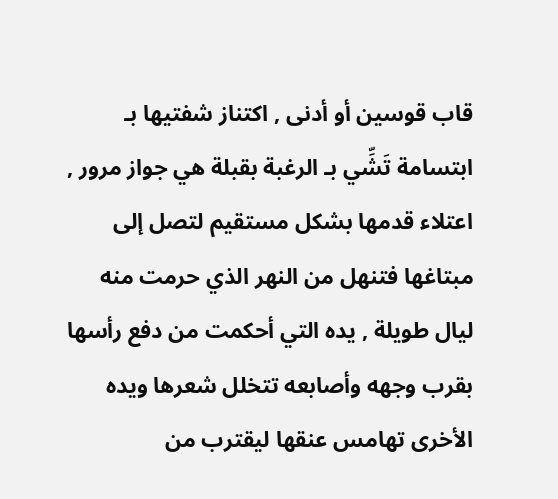قاب قوسين أو أدنى , اكتناز شفتيها بـ ابتسامة تَشِّي بـ الرغبة بقبلة هي جواز مرور , اعتلاء قدمها بشكل مستقيم لتصل إلى مبتاغها فتنهل من النهر الذي حرمت منه ليال طويلة , يده التي أحكمت من دفع رأسها بقرب وجهه وأصابعه تتخلل شعرها ويده الأخرى تهامس عنقها ليقترب من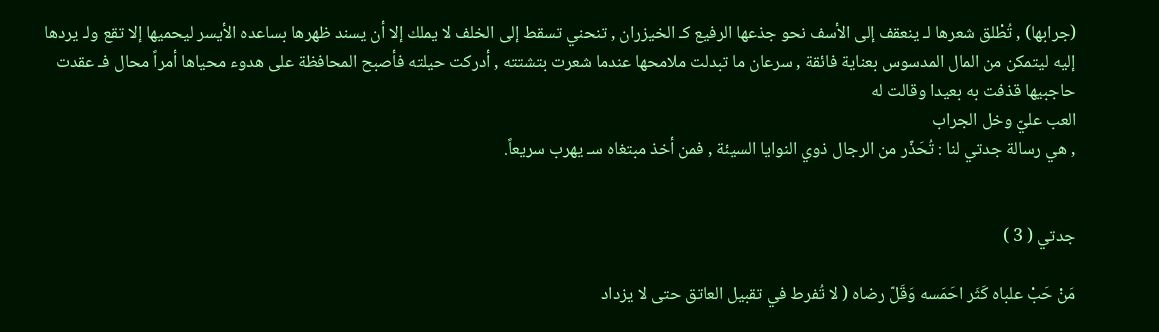(جرابها) , تُطْلق شعرها لـ ينعقف إلى الأسف نحو جذعها الرفيع كـ الخيزران , تنحني تسقط إلى الخلف لا يملك إلا أن يسند ظهرها بساعده الأيسر ليحميها إلا تقع ولـ يردها إليه ليتمكن من المال المدسوس بعناية فائقة , سرعان ما تبدلت ملامحها عندما شعرت بتشتته , أدركت حيلته فأصبح المحافظة على هدوء محياها أمراً محال فـ عقدت حاجبيها قذفت به بعيدا وقالت له
العب عليّ وخل الجراب
, هي رسالة جدتي لنا : تُحَذّر من الرجال ذوي النوايا السيئة , فمن أخذ مبتغاه سـ يهرب سريعاً.


جدتي ( 3 )

مَنْ حَبْ علباه كَثَر احَمَسه وَقَلّ رضاه ( لا تُفرط في تقبيل العاتق حتى لا يزداد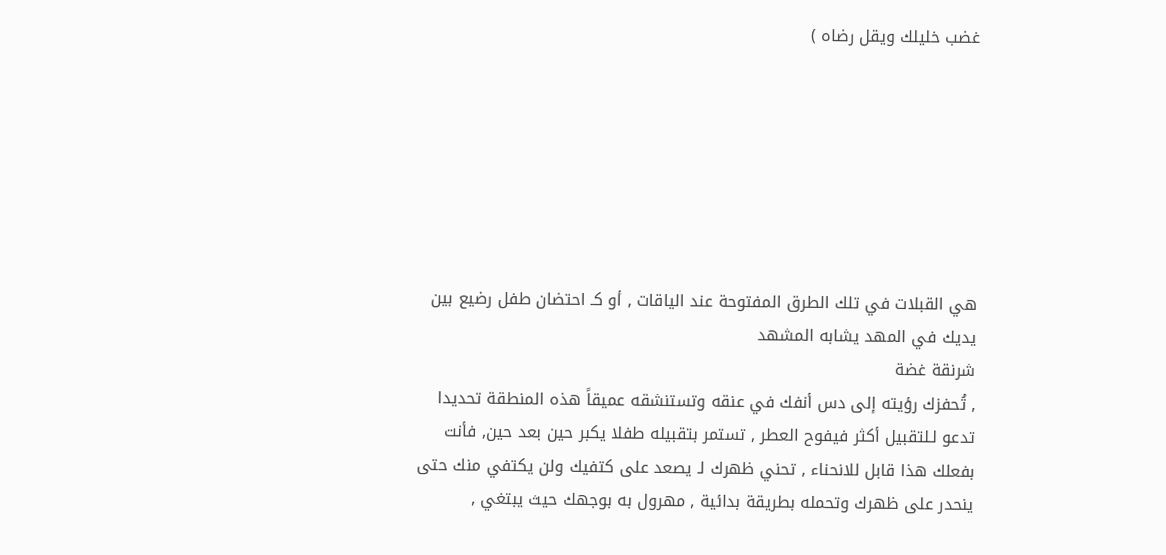غضب خليلك ويقل رضاه )







هي القبلات في تلك الطرق المفتوحة عند الياقات , أو كـ احتضان طفل رضيع بين يديك في المهد يشابه المشهد
شرنقة غضة
, تُحفزك رؤيته إلى دس أنفك في عنقه وتستنشقه عميقاً هذه المنطقة تحديدا تدعو لـلتقبيل أكثر فيفوح العطر , تستمر بتقبيله طفلا يكبر حين بعد حين, فأنت بفعلك هذا قابل للانحناء , تحني ظهرك لـ يصعد على كتفيك ولن يكتفي منك حتى ينحدر على ظهرك وتحمله بطريقة بدائية , مهرول به بوجهك حيث يبتغي ,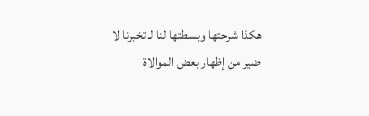هكذا شرحتها وبسطتها لنا لـ تخبرنا لا ضير من إظهار بعض الموالاة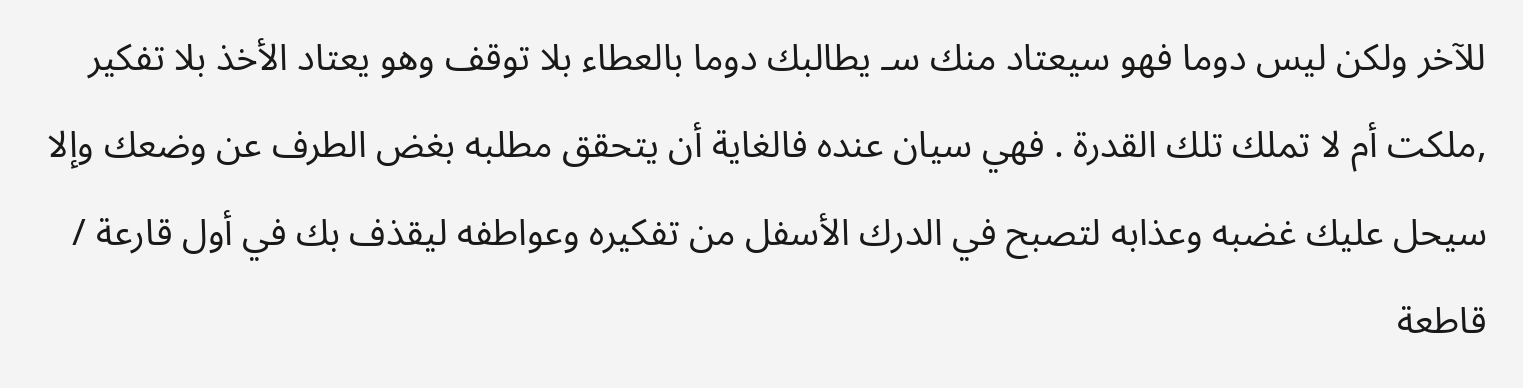للآخر ولكن ليس دوما فهو سيعتاد منك سـ يطالبك دوما بالعطاء بلا توقف وهو يعتاد الأخذ بلا تفكير ,ملكت أم لا تملك تلك القدرة . فهي سيان عنده فالغاية أن يتحقق مطلبه بغض الطرف عن وضعك وإلا سيحل عليك غضبه وعذابه لتصبح في الدرك الأسفل من تفكيره وعواطفه ليقذف بك في أول قارعة / قاطعة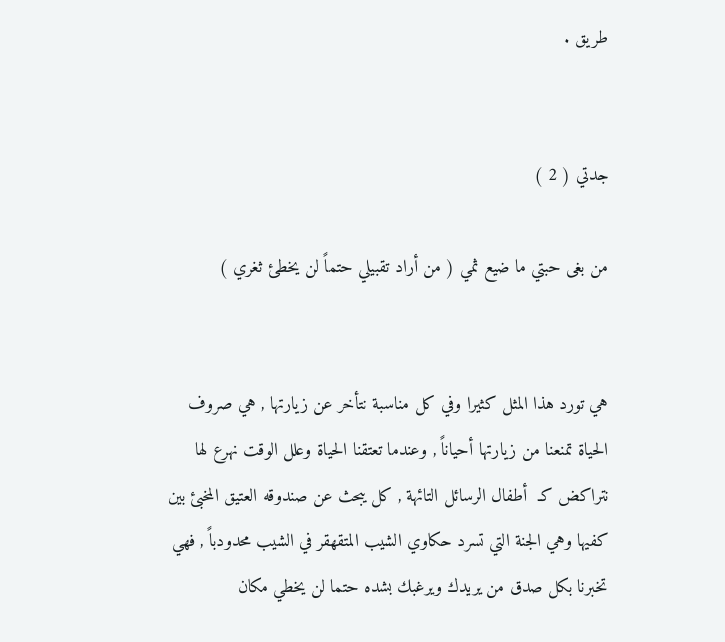طريق .


جدتي ( 2 )

من بغى حبتي ما ضيع ثمي ( من أراد تقبيلي حتماً لن يخطئ ثغري )


هي تورد هذا المثل كثيرا وفي كل مناسبة نتأخر عن زيارتها , هي صروف
الحياة تمنعنا من زيارتها أحياناً , وعندما تعتقنا الحياة وعلل الوقت نهرع لها
نتراكض كـ  أطفال الرسائل التائهة , كل يبحث عن صندوقه العتيق المخبئ بين
كفيها وهي الجنة التي تسرد حكاوي الشيب المتقهقر في الشيب محدودباً , فهي
تخبرنا بكل صدق من يريدك ويرغبك بشده حتما لن يخطي مكان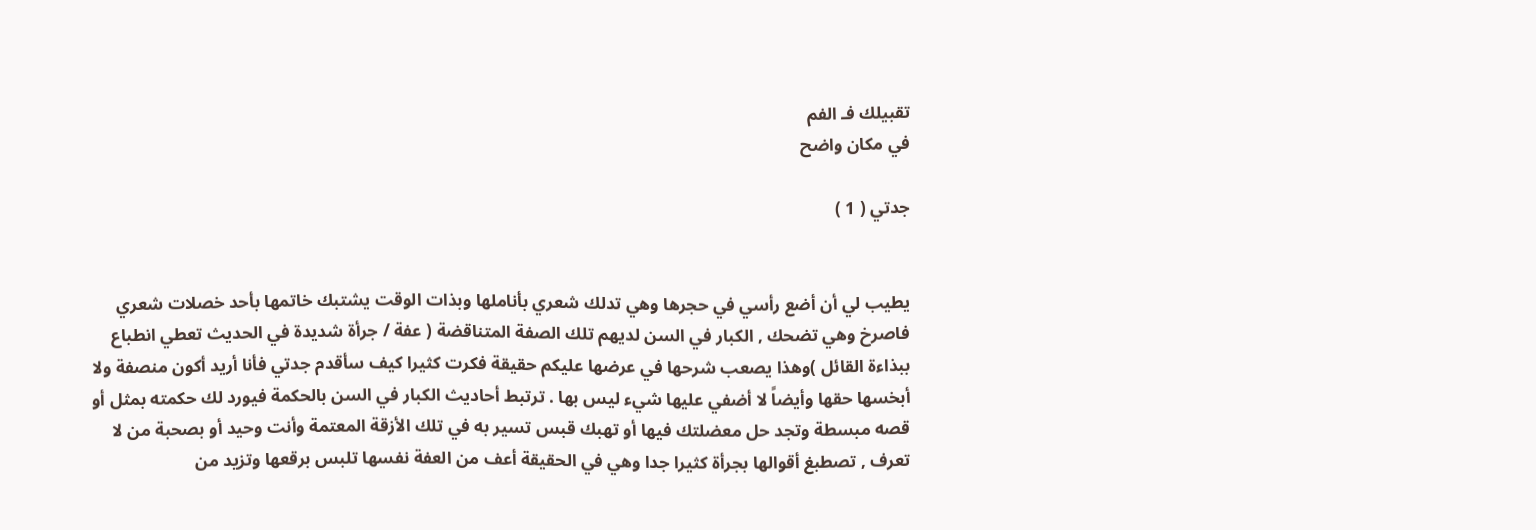تقبيلك فـ الفم
في مكان واضح

جدتي ( 1 )


يطيب لي أن أضع رأسي في حجرها وهي تدلك شعري بأناملها وبذات الوقت يشتبك خاتمها بأحد خصلات شعري فاصرخ وهي تضحك , الكبار في السن لديهم تلك الصفة المتناقضة ( عفة / جرأة شديدة في الحديث تعطي انطباع ببذاءة القائل )وهذا يصعب شرحها في عرضها عليكم حقيقة فكرت كثيرا كيف سأقدم جدتي فأنا أريد أكون منصفة ولا أبخسها حقها وأيضاً لا أضفي عليها شيء ليس بها . ترتبط أحاديث الكبار في السن بالحكمة فيورد لك حكمته بمثل أو قصه مبسطة وتجد حل معضلتك فيها أو تهبك قبس تسير به في تلك الأزقة المعتمة وأنت وحيد أو بصحبة من لا تعرف , تصطبغ أقوالها بجرأة كثيرا جدا وهي في الحقيقة أعف من العفة نفسها تلبس برقعها وتزيد من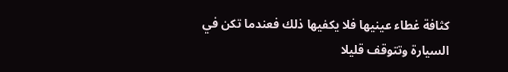كثافة غطاء عينيها فلا يكفيها ذلك فعندما تكن في السيارة وتتوقف قليلا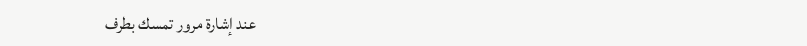عند إشارة مرور تمسك بطرف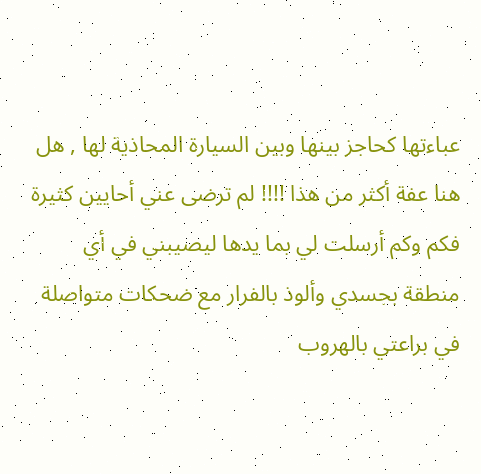عباءتها كحاجز بينها وبين السيارة المحاذية لها , هل هنا عفة أكثر من هذا !!!! لم ترضى عني أحايين كثيرة فكم وكم أرسلت لي بما يدها ليصيبني في أي منطقة بجسدي وألوذ بالفرار مع ضحكات متواصلة في براعتي بالهروب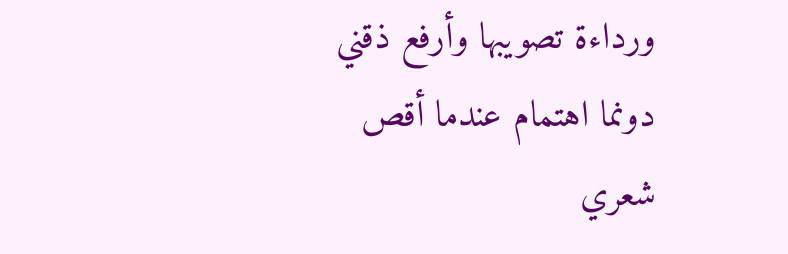ورداءة تصويبها وأرفع ذقني دونما اهتمام عندما أقص شعري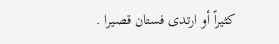كثيراً أو ارتدى فستان قصيرا .